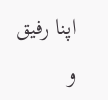اپنا رفیق و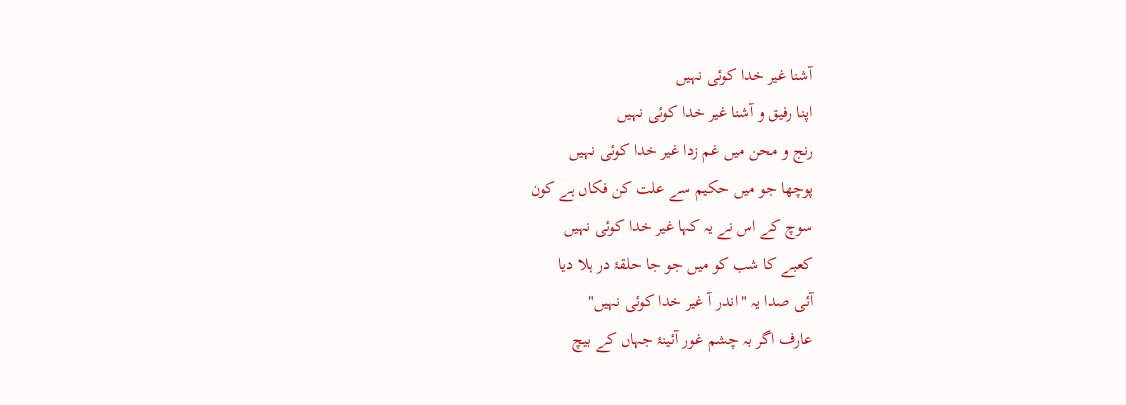آشنا غیر خدا کوئی نہیں
اپنا رفیق و آشنا غیر خدا کوئی نہیں
رنج و محن میں غم زدا غیر خدا کوئی نہیں
پوچھا جو میں حکیم سے علت کن فکاں ہے کون
سوچ کے اس نے یہ کہا غیر خدا کوئی نہیں
کعبے کا شب کو میں جو جا حلقۂ در ہلا دیا
آئی صدا یہ "اندر آ غیر خدا کوئی نہیں"
عارف اگر بہ چشم غور آئینۂ جہاں کے بیچ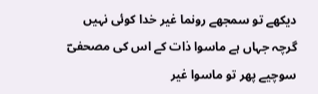دیکھے تو سمجھے رونما غیر خدا کوئی نہیں
گرچہ جہاں ہے ماسوا ذات کے اس کی مصحفیؔ
سوچیے پھر تو ماسوا غیر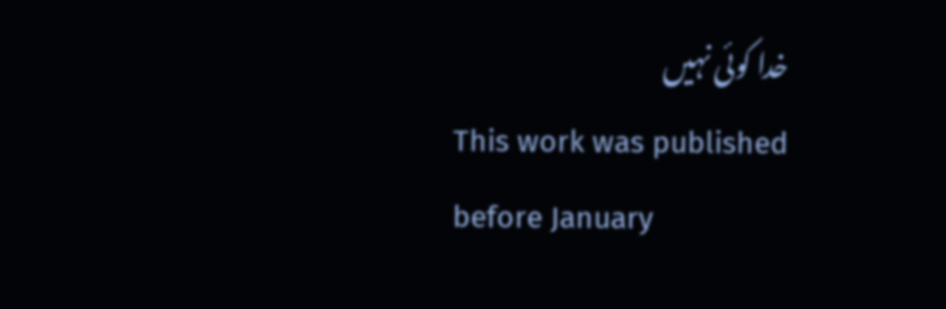خدا کوئی نہیں
This work was published before January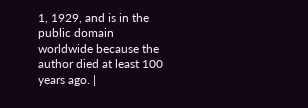1, 1929, and is in the public domain worldwide because the author died at least 100 years ago. |